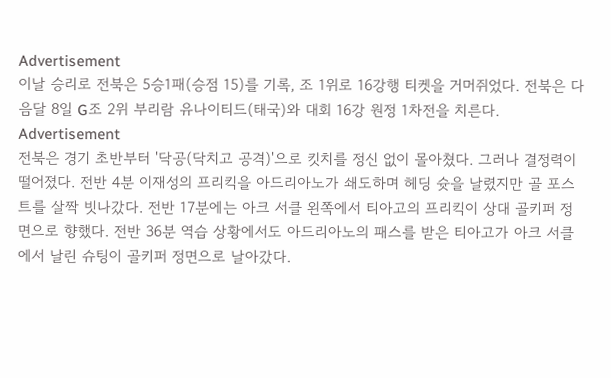Advertisement
이날 승리로 전북은 5승1패(승점 15)를 기록, 조 1위로 16강행 티켓을 거머쥐었다. 전북은 다음달 8일 G조 2위 부리람 유나이티드(태국)와 대회 16강 원정 1차전을 치른다.
Advertisement
전북은 경기 초반부터 '닥공(닥치고 공격)'으로 킷치를 정신 없이 몰아쳤다. 그러나 결정력이 떨어졌다. 전반 4분 이재성의 프리킥을 아드리아노가 쇄도하며 헤딩 슛을 날렸지만 골 포스트를 살짝 빗나갔다. 전반 17분에는 아크 서클 왼쪽에서 티아고의 프리킥이 상대 골키퍼 정면으로 향했다. 전반 36분 역습 상황에서도 아드리아노의 패스를 받은 티아고가 아크 서클에서 날린 슈팅이 골키퍼 정면으로 날아갔다.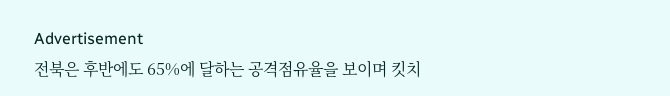Advertisement
전북은 후반에도 65%에 달하는 공격점유율을 보이며 킷치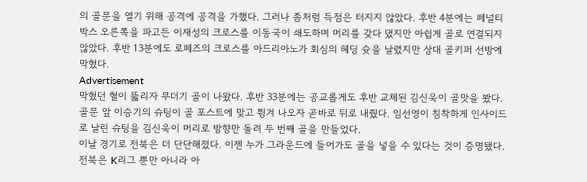의 골문을 열기 위해 공격에 공격을 가했다. 그러나 좀처럼 득점은 터지지 않았다. 후반 4분에는 페널티박스 오른쪽을 파고든 이재성의 크로스를 이동국이 쇄도하며 머리를 갖다 댔지만 아쉽게 골로 연결되지 않았다. 후반 13분에도 로페즈의 크로스를 아드리아노가 회심의 헤딩 슛을 날렸지만 상대 골키퍼 선방에 막혔다.
Advertisement
막혔던 혈이 뚫리자 무더기 골이 나왔다. 후반 33분에는 공교롭게도 후반 교체된 김신욱이 골맛을 봤다. 골문 앞 이승기의 슈팅이 골 포스트에 맞고 튕겨 나오자 곧바로 뒤로 내줬다. 임선영이 침착하게 인사이드로 날린 슈팅을 김신욱이 머리로 방향만 돌려 두 번째 골을 만들었다.
이날 경기로 전북은 더 단단해졌다. 이젠 누가 그라운드에 들어가도 골을 넣을 수 있다는 것이 증명됐다. 전북은 K리그 뿐만 아니라 아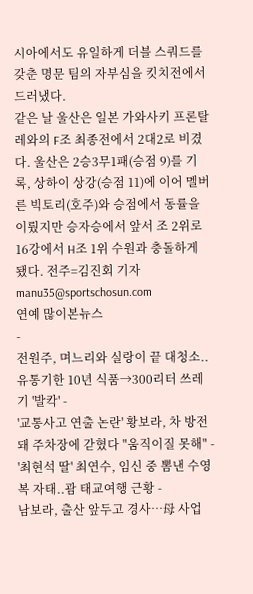시아에서도 유일하게 더블 스쿼드를 갖춘 명문 팀의 자부심을 킷치전에서 드러냈다.
같은 날 울산은 일본 가와사키 프론탈레와의 F조 최종전에서 2대2로 비겼다. 울산은 2승3무1패(승점 9)를 기록, 상하이 상강(승점 11)에 이어 멜버른 빅토리(호주)와 승점에서 동률을 이뤘지만 승자승에서 앞서 조 2위로 16강에서 H조 1위 수원과 충돌하게 됐다. 전주=김진회 기자 manu35@sportschosun.com
연예 많이본뉴스
-
전원주, 며느리와 실랑이 끝 대청소..유통기한 10년 식품→300리터 쓰레기 '발칵' -
'교통사고 연출 논란' 황보라, 차 방전돼 주차장에 갇혔다 "움직이질 못해" -
'최현석 딸' 최연수, 임신 중 뽐낸 수영복 자태..괌 태교여행 근황 -
남보라, 출산 앞두고 경사…母 사업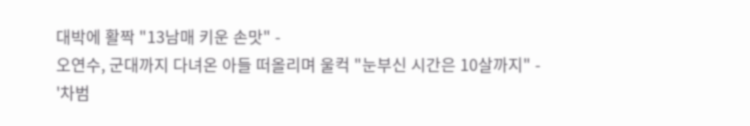대박에 활짝 "13남매 키운 손맛" -
오연수, 군대까지 다녀온 아들 떠올리며 울컥 "눈부신 시간은 10살까지" -
'차범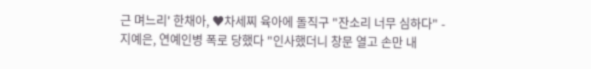근 며느리' 한채아, ♥차세찌 육아에 돌직구 "잔소리 너무 심하다" -
지예은, 연예인병 폭로 당했다 "인사했더니 창문 열고 손만 내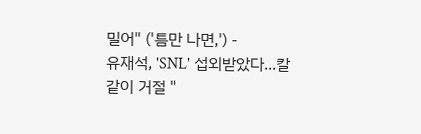밀어" ('틈만 나면,') -
유재석, 'SNL' 섭외받았다...칼같이 거절 "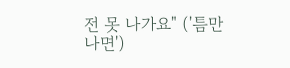전 못 나가요" ('틈만나면')